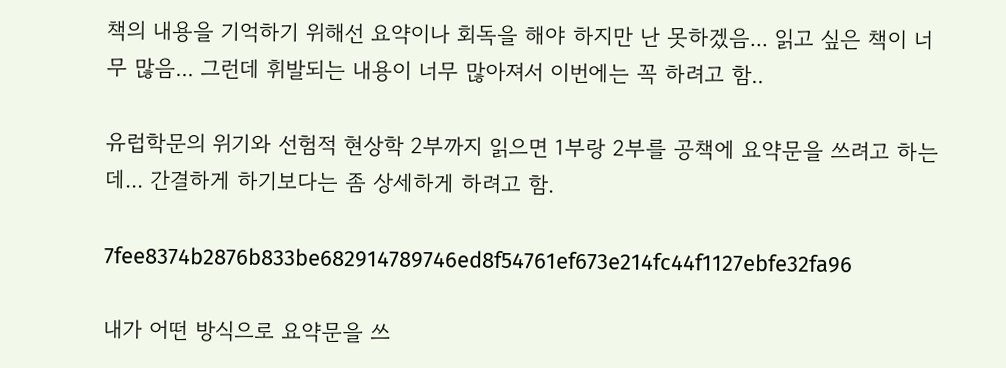책의 내용을 기억하기 위해선 요약이나 회독을 해야 하지만 난 못하겠음... 읽고 싶은 책이 너무 많음... 그런데 휘발되는 내용이 너무 많아져서 이번에는 꼭 하려고 함..

유럽학문의 위기와 선험적 현상학 2부까지 읽으면 1부랑 2부를 공책에 요약문을 쓰려고 하는데... 간결하게 하기보다는 좀 상세하게 하려고 함.

7fee8374b2876b833be682914789746ed8f54761ef673e214fc44f1127ebfe32fa96

내가 어떤 방식으로 요약문을 쓰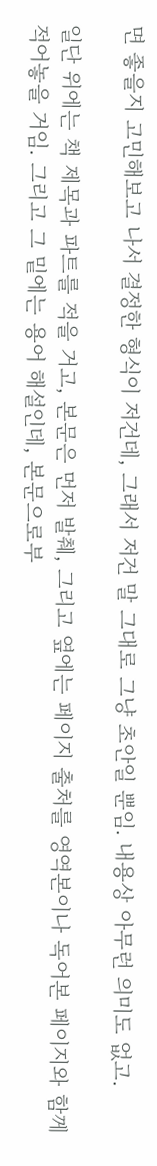면 좋을지 고민해보고 나서 결정한 형식이 저건데, 그래서 저건 말 그대로 그냥 초안일 뿐임. 내용상 아무런 의미도 없고.

일단 위에는 책 제목과 파트를 적을 거고, 본문은 먼저 발췌, 그리고 옆에는 페이지 출처를 영역본이나 독어본 페이지와 함께 적어놓을 거임. 그리고 그 밑에는 용어 해설인데, 본문으로부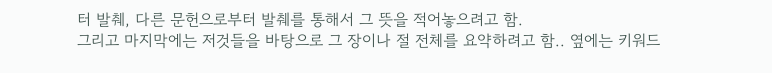터 발췌, 다른 문헌으로부터 발췌를 통해서 그 뜻을 적어놓으려고 함.
그리고 마지막에는 저것들을 바탕으로 그 장이나 절 전체를 요약하려고 함.. 옆에는 키워드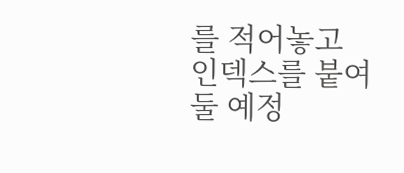를 적어놓고 인덱스를 붙여둘 예정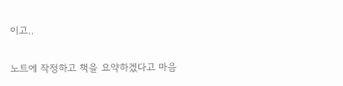이고..

노트에 작정하고 책을 요약하겠다고 마음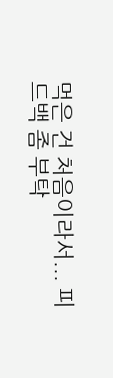먹은 건 처음이라서... 피드백 좀 부탁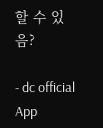할 수 있음?

- dc official App